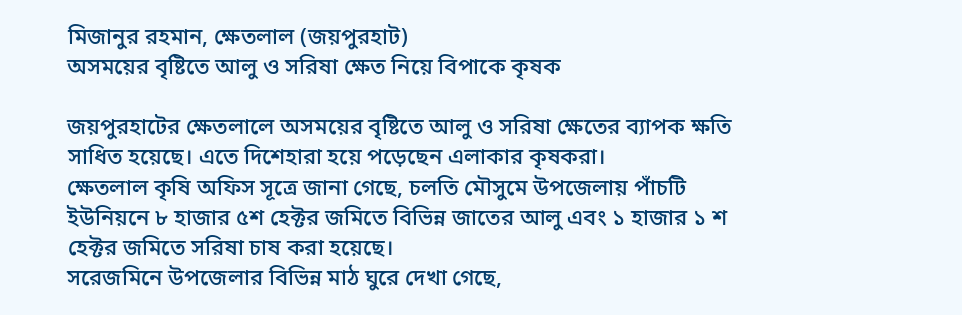মিজানুর রহমান, ক্ষেতলাল (জয়পুরহাট)
অসময়ের বৃষ্টিতে আলু ও সরিষা ক্ষেত নিয়ে বিপাকে কৃষক

জয়পুরহাটের ক্ষেতলালে অসময়ের বৃষ্টিতে আলু ও সরিষা ক্ষেতের ব্যাপক ক্ষতি সাধিত হয়েছে। এতে দিশেহারা হয়ে পড়েছেন এলাকার কৃষকরা।
ক্ষেতলাল কৃষি অফিস সূত্রে জানা গেছে, চলতি মৌসুমে উপজেলায় পাঁচটি ইউনিয়নে ৮ হাজার ৫শ হেক্টর জমিতে বিভিন্ন জাতের আলু এবং ১ হাজার ১ শ হেক্টর জমিতে সরিষা চাষ করা হয়েছে।
সরেজমিনে উপজেলার বিভিন্ন মাঠ ঘুরে দেখা গেছে,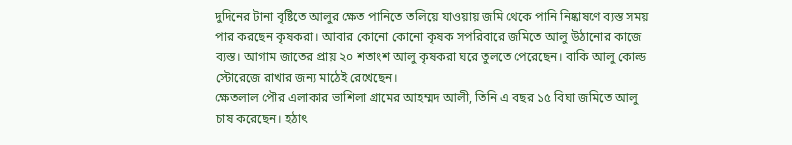দুদিনের টানা বৃষ্টিতে আলুর ক্ষেত পানিতে তলিয়ে যাওয়ায় জমি থেকে পানি নিষ্কাষণে ব্যস্ত সময় পার করছেন কৃষকরা। আবার কোনো কোনো কৃষক সপরিবারে জমিতে আলু উঠানোর কাজে ব্যস্ত। আগাম জাতের প্রায় ২০ শতাংশ আলু কৃষকরা ঘরে তুলতে পেরেছেন। বাকি আলু কোল্ড স্টোরেজে রাখার জন্য মাঠেই রেখেছেন।
ক্ষেতলাল পৌর এলাকার ভাশিলা গ্রামের আহম্মদ আলী, তিনি এ বছর ১৫ বিঘা জমিতে আলু চাষ করেছেন। হঠাৎ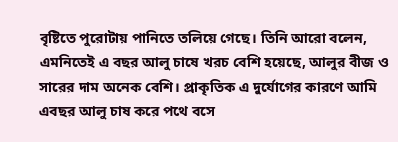বৃষ্টিতে পুরোটায় পানিতে তলিয়ে গেছে। তিনি আরো বলেন, এমনিতেই এ বছর আলু চাষে খরচ বেশি হয়েছে, আলুর বীজ ও সারের দাম অনেক বেশি। প্রাকৃতিক এ দুর্যোগের কারণে আমি এবছর আলু চাষ করে পথে বসে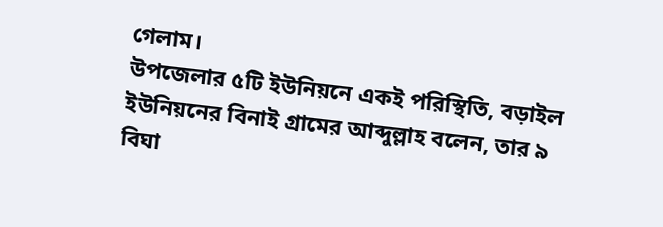গেলাম।
উপজেলার ৫টি ইউনিয়নে একই পরিস্থিতি, বড়াইল ইউনিয়নের বিনাই গ্রামের আব্দুল্লাহ বলেন, তার ৯ বিঘা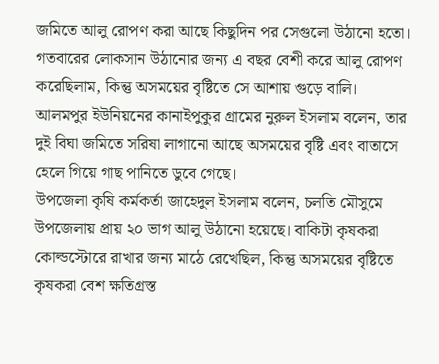জমিতে আলু রোপণ করা আছে কিছুদিন পর সেগুলো উঠানো হতো। গতবারের লোকসান উঠানোর জন্য এ বছর বেশী করে আলু রোপণ করেছিলাম, কিন্তু অসময়ের বৃষ্টিতে সে আশায় গুড়ে বালি। আলমপুর ইউনিয়নের কানাইপুকুর গ্রামের নুরুল ইসলাম বলেন, তার দুই বিঘা জমিতে সরিষা লাগানো আছে অসময়ের বৃষ্টি এবং বাতাসে হেলে গিয়ে গাছ পানিতে ডুবে গেছে।
উপজেলা কৃষি কর্মকর্তা জাহেদুল ইসলাম বলেন, চলতি মৌসুমে উপজেলায় প্রায় ২০ ভাগ আলু উঠানো হয়েছে। বাকিটা কৃষকরা কোল্ডস্টোরে রাখার জন্য মাঠে রেখেছিল, কিন্তু অসময়ের বৃষ্টিতে কৃষকরা বেশ ক্ষতিগ্রস্ত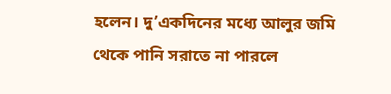হলেন। দু’একদিনের মধ্যে আলুর জমি থেকে পানি সরাতে না পারলে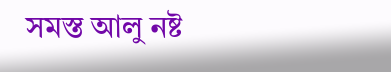সমস্ত আলু নষ্ট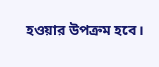হওয়ার উপক্রম হবে।